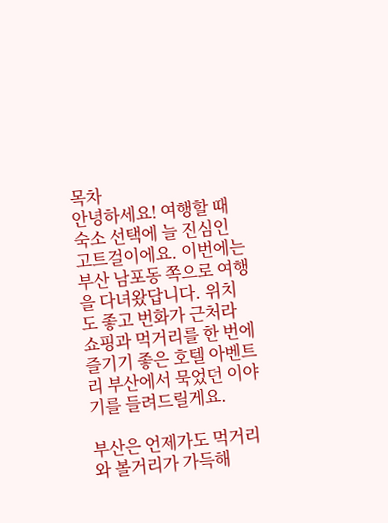목차
안녕하세요! 여행할 때 숙소 선택에 늘 진심인 고트걸이에요. 이번에는 부산 남포동 쪽으로 여행을 다녀왔답니다. 위치도 좋고 번화가 근처라 쇼핑과 먹거리를 한 번에 즐기기 좋은 호텔 아벤트리 부산에서 묵었던 이야기를 들려드릴게요.

부산은 언제가도 먹거리와 볼거리가 가득해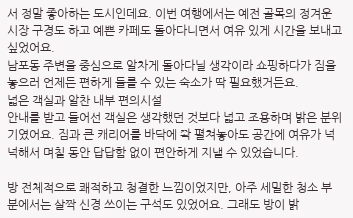서 정말 좋아하는 도시인데요. 이번 여행에서는 예전 골목의 정겨운 시장 구경도 하고 예쁜 카페도 돌아다니면서 여유 있게 시간을 보내고 싶었어요.
남포동 주변을 중심으로 알차게 돌아다닐 생각이라 쇼핑하다가 짐을 놓으러 언제든 편하게 들를 수 있는 숙소가 딱 필요했거든요.
넓은 객실과 알찬 내부 편의시설
안내를 받고 들어선 객실은 생각했던 것보다 넓고 조용하며 밝은 분위기였어요. 짐과 큰 캐리어를 바닥에 쫙 펼쳐놓아도 공간에 여유가 넉넉해서 며칠 동안 답답함 없이 편안하게 지낼 수 있었습니다.

방 전체적으로 쾌적하고 청결한 느낌이었지만, 아주 세밀한 청소 부분에서는 살짝 신경 쓰이는 구석도 있었어요. 그래도 방이 밝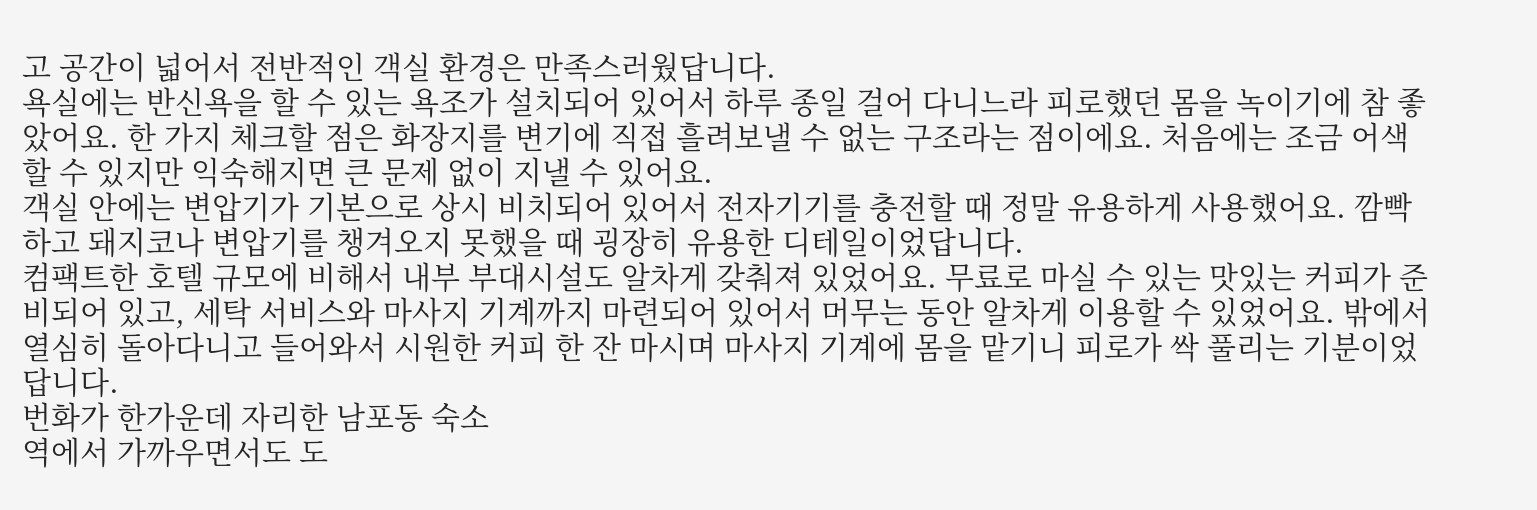고 공간이 넓어서 전반적인 객실 환경은 만족스러웠답니다.
욕실에는 반신욕을 할 수 있는 욕조가 설치되어 있어서 하루 종일 걸어 다니느라 피로했던 몸을 녹이기에 참 좋았어요. 한 가지 체크할 점은 화장지를 변기에 직접 흘려보낼 수 없는 구조라는 점이에요. 처음에는 조금 어색할 수 있지만 익숙해지면 큰 문제 없이 지낼 수 있어요.
객실 안에는 변압기가 기본으로 상시 비치되어 있어서 전자기기를 충전할 때 정말 유용하게 사용했어요. 깜빡하고 돼지코나 변압기를 챙겨오지 못했을 때 굉장히 유용한 디테일이었답니다.
컴팩트한 호텔 규모에 비해서 내부 부대시설도 알차게 갖춰져 있었어요. 무료로 마실 수 있는 맛있는 커피가 준비되어 있고, 세탁 서비스와 마사지 기계까지 마련되어 있어서 머무는 동안 알차게 이용할 수 있었어요. 밖에서 열심히 돌아다니고 들어와서 시원한 커피 한 잔 마시며 마사지 기계에 몸을 맡기니 피로가 싹 풀리는 기분이었답니다.
번화가 한가운데 자리한 남포동 숙소
역에서 가까우면서도 도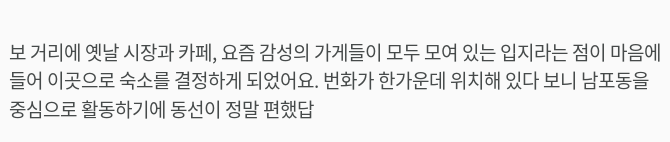보 거리에 옛날 시장과 카페, 요즘 감성의 가게들이 모두 모여 있는 입지라는 점이 마음에 들어 이곳으로 숙소를 결정하게 되었어요. 번화가 한가운데 위치해 있다 보니 남포동을 중심으로 활동하기에 동선이 정말 편했답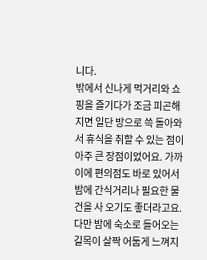니다.
밖에서 신나게 먹거리와 쇼핑을 즐기다가 조금 피곤해지면 일단 방으로 쓱 돌아와서 휴식을 취할 수 있는 점이 아주 큰 장점이었어요. 가까이에 편의점도 바로 있어서 밤에 간식거리나 필요한 물건을 사 오기도 좋더라고요.
다만 밤에 숙소로 들어오는 길목이 살짝 어둡게 느껴지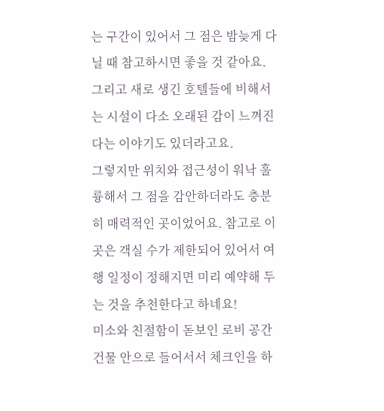는 구간이 있어서 그 점은 밤늦게 다닐 때 참고하시면 좋을 것 같아요. 그리고 새로 생긴 호텔들에 비해서는 시설이 다소 오래된 감이 느껴진다는 이야기도 있더라고요.
그렇지만 위치와 접근성이 워낙 훌륭해서 그 점을 감안하더라도 충분히 매력적인 곳이었어요. 참고로 이곳은 객실 수가 제한되어 있어서 여행 일정이 정해지면 미리 예약해 두는 것을 추천한다고 하네요!
미소와 친절함이 돋보인 로비 공간
건물 안으로 들어서서 체크인을 하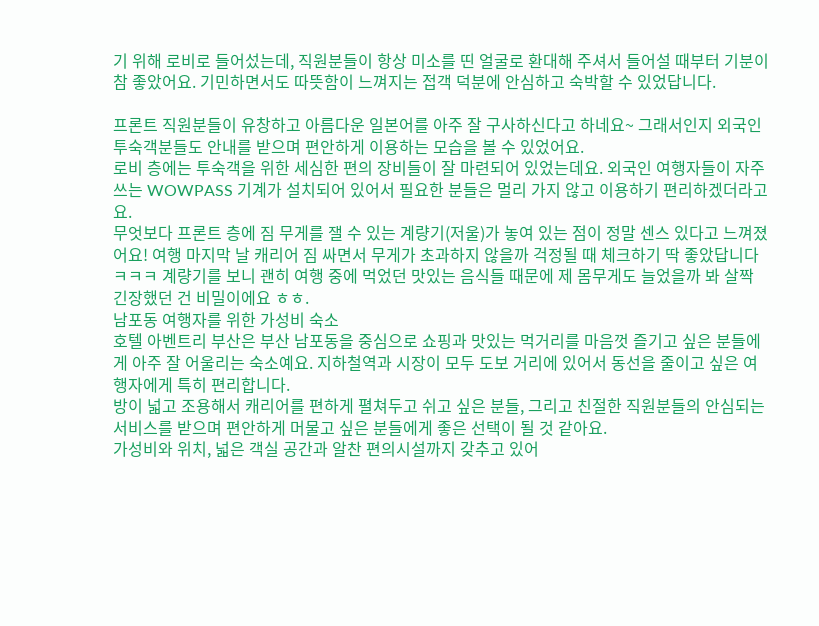기 위해 로비로 들어섰는데, 직원분들이 항상 미소를 띤 얼굴로 환대해 주셔서 들어설 때부터 기분이 참 좋았어요. 기민하면서도 따뜻함이 느껴지는 접객 덕분에 안심하고 숙박할 수 있었답니다.

프론트 직원분들이 유창하고 아름다운 일본어를 아주 잘 구사하신다고 하네요~ 그래서인지 외국인 투숙객분들도 안내를 받으며 편안하게 이용하는 모습을 볼 수 있었어요.
로비 층에는 투숙객을 위한 세심한 편의 장비들이 잘 마련되어 있었는데요. 외국인 여행자들이 자주 쓰는 WOWPASS 기계가 설치되어 있어서 필요한 분들은 멀리 가지 않고 이용하기 편리하겠더라고요.
무엇보다 프론트 층에 짐 무게를 잴 수 있는 계량기(저울)가 놓여 있는 점이 정말 센스 있다고 느껴졌어요! 여행 마지막 날 캐리어 짐 싸면서 무게가 초과하지 않을까 걱정될 때 체크하기 딱 좋았답니다 ㅋㅋㅋ 계량기를 보니 괜히 여행 중에 먹었던 맛있는 음식들 때문에 제 몸무게도 늘었을까 봐 살짝 긴장했던 건 비밀이에요 ㅎㅎ.
남포동 여행자를 위한 가성비 숙소
호텔 아벤트리 부산은 부산 남포동을 중심으로 쇼핑과 맛있는 먹거리를 마음껏 즐기고 싶은 분들에게 아주 잘 어울리는 숙소예요. 지하철역과 시장이 모두 도보 거리에 있어서 동선을 줄이고 싶은 여행자에게 특히 편리합니다.
방이 넓고 조용해서 캐리어를 편하게 펼쳐두고 쉬고 싶은 분들, 그리고 친절한 직원분들의 안심되는 서비스를 받으며 편안하게 머물고 싶은 분들에게 좋은 선택이 될 것 같아요.
가성비와 위치, 넓은 객실 공간과 알찬 편의시설까지 갖추고 있어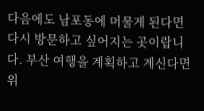다음에도 남포동에 머물게 된다면 다시 방문하고 싶어지는 곳이랍니다. 부산 여행을 계획하고 계신다면 위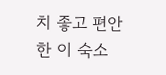치 좋고 편안한 이 숙소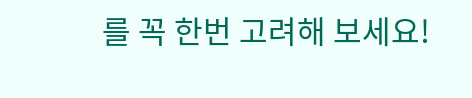를 꼭 한번 고려해 보세요!